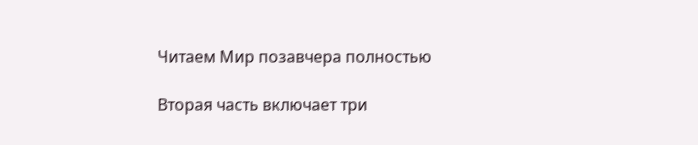Читаем Мир позавчера полностью

Вторая часть включает три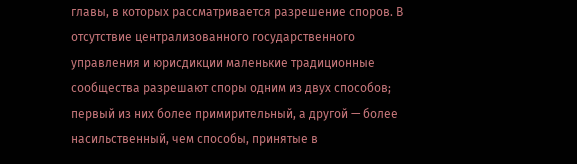главы, в которых рассматривается разрешение споров. В отсутствие централизованного государственного управления и юрисдикции маленькие традиционные сообщества разрешают споры одним из двух способов; первый из них более примирительный, а другой — более насильственный, чем способы, принятые в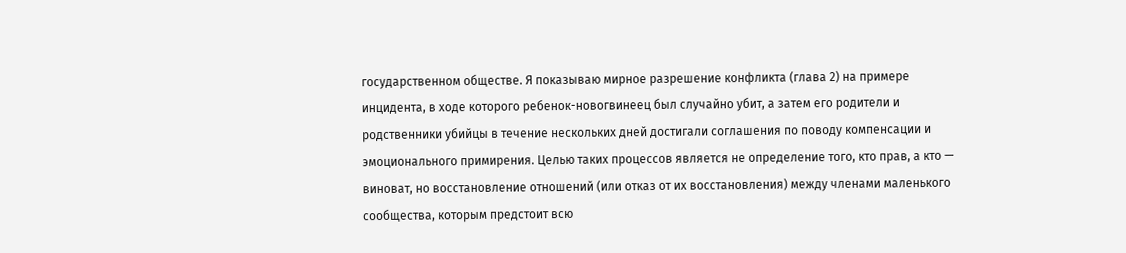государственном обществе. Я показываю мирное разрешение конфликта (глава 2) на примере инцидента, в ходе которого ребенок-новогвинеец был случайно убит, а затем его родители и родственники убийцы в течение нескольких дней достигали соглашения по поводу компенсации и эмоционального примирения. Целью таких процессов является не определение того, кто прав, а кто — виноват, но восстановление отношений (или отказ от их восстановления) между членами маленького сообщества, которым предстоит всю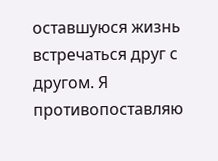оставшуюся жизнь встречаться друг с другом. Я противопоставляю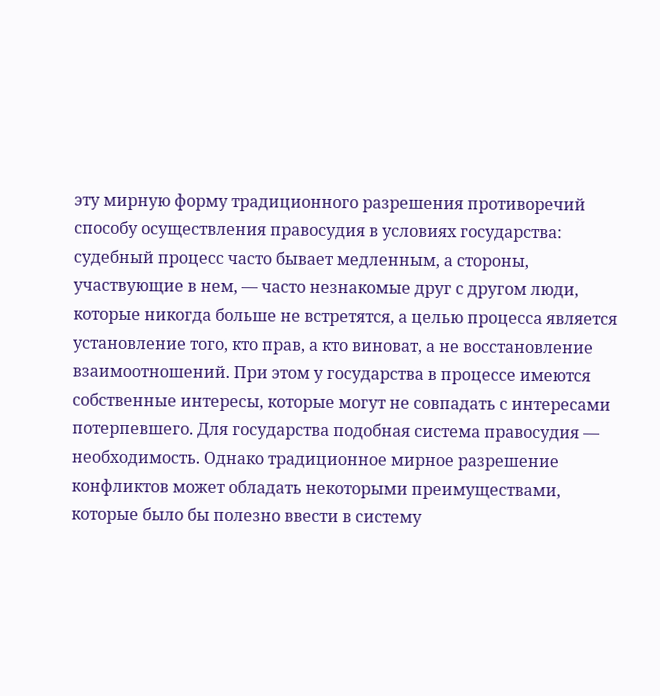эту мирную форму традиционного разрешения противоречий способу осуществления правосудия в условиях государства: судебный процесс часто бывает медленным, а стороны, участвующие в нем, — часто незнакомые друг с другом люди, которые никогда больше не встретятся, а целью процесса является установление того, кто прав, а кто виноват, а не восстановление взаимоотношений. При этом у государства в процессе имеются собственные интересы, которые могут не совпадать с интересами потерпевшего. Для государства подобная система правосудия — необходимость. Однако традиционное мирное разрешение конфликтов может обладать некоторыми преимуществами, которые было бы полезно ввести в систему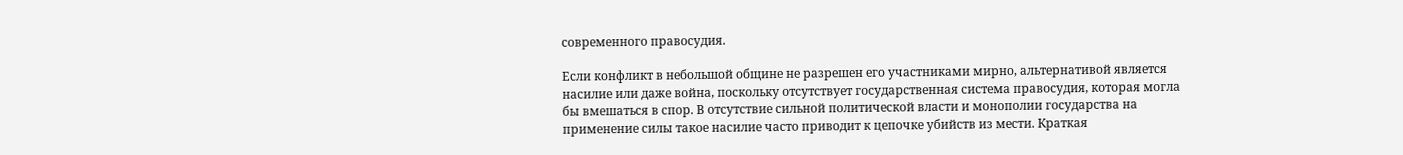современного правосудия.

Если конфликт в небольшой общине не разрешен его участниками мирно, альтернативой является насилие или даже война, поскольку отсутствует государственная система правосудия, которая могла бы вмешаться в спор. В отсутствие сильной политической власти и монополии государства на применение силы такое насилие часто приводит к цепочке убийств из мести. Краткая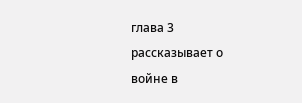глава 3 рассказывает о войне в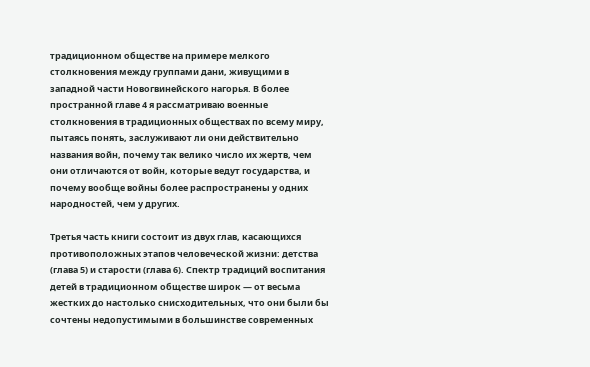традиционном обществе на примере мелкого столкновения между группами дани, живущими в западной части Новогвинейского нагорья. В более пространной главе 4 я рассматриваю военные столкновения в традиционных обществах по всему миру, пытаясь понять, заслуживают ли они действительно названия войн, почему так велико число их жертв, чем они отличаются от войн, которые ведут государства, и почему вообще войны более распространены у одних народностей, чем у других.

Третья часть книги состоит из двух глав, касающихся противоположных этапов человеческой жизни: детства (глава 5) и старости (глава 6). Спектр традиций воспитания детей в традиционном обществе широк — от весьма жестких до настолько снисходительных, что они были бы сочтены недопустимыми в большинстве современных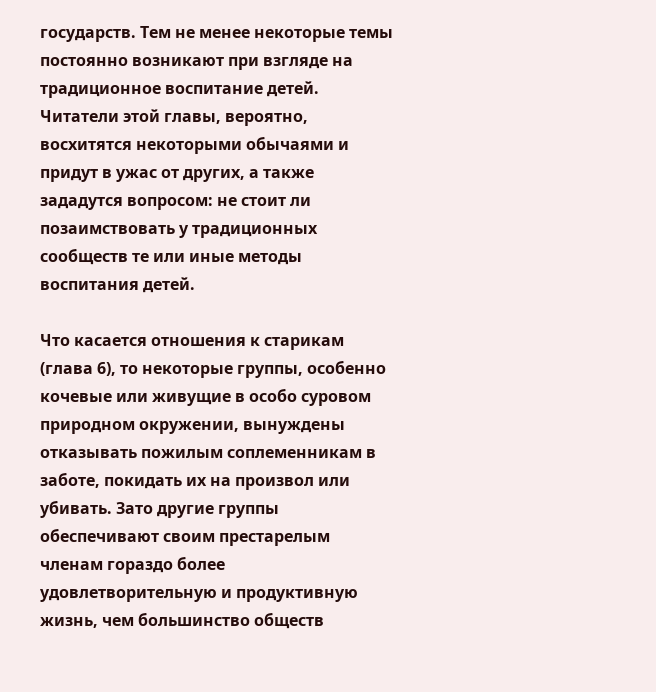государств. Тем не менее некоторые темы постоянно возникают при взгляде на традиционное воспитание детей. Читатели этой главы, вероятно, восхитятся некоторыми обычаями и придут в ужас от других, а также зададутся вопросом: не стоит ли позаимствовать у традиционных сообществ те или иные методы воспитания детей.

Что касается отношения к старикам (глава 6), то некоторые группы, особенно кочевые или живущие в особо суровом природном окружении, вынуждены отказывать пожилым соплеменникам в заботе, покидать их на произвол или убивать. Зато другие группы обеспечивают своим престарелым членам гораздо более удовлетворительную и продуктивную жизнь, чем большинство обществ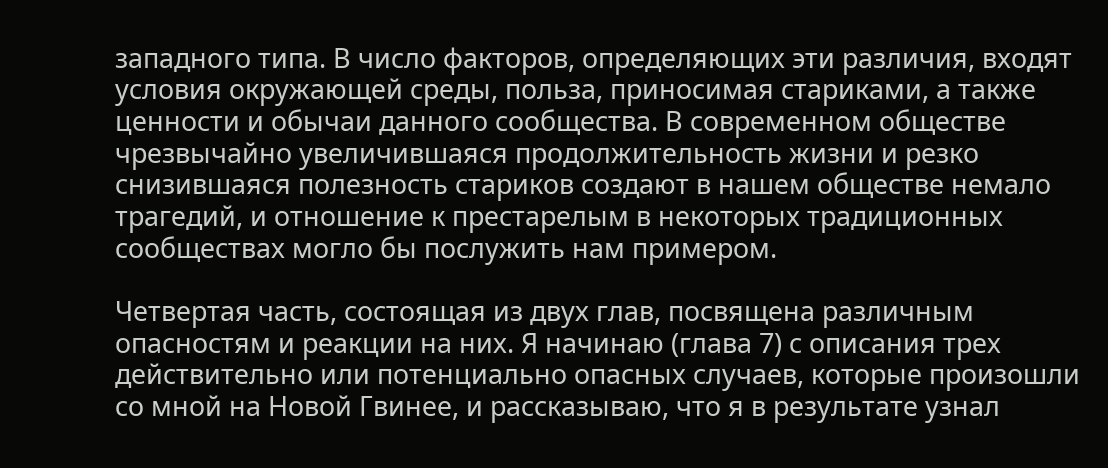западного типа. В число факторов, определяющих эти различия, входят условия окружающей среды, польза, приносимая стариками, а также ценности и обычаи данного сообщества. В современном обществе чрезвычайно увеличившаяся продолжительность жизни и резко снизившаяся полезность стариков создают в нашем обществе немало трагедий, и отношение к престарелым в некоторых традиционных сообществах могло бы послужить нам примером.

Четвертая часть, состоящая из двух глав, посвящена различным опасностям и реакции на них. Я начинаю (глава 7) с описания трех действительно или потенциально опасных случаев, которые произошли со мной на Новой Гвинее, и рассказываю, что я в результате узнал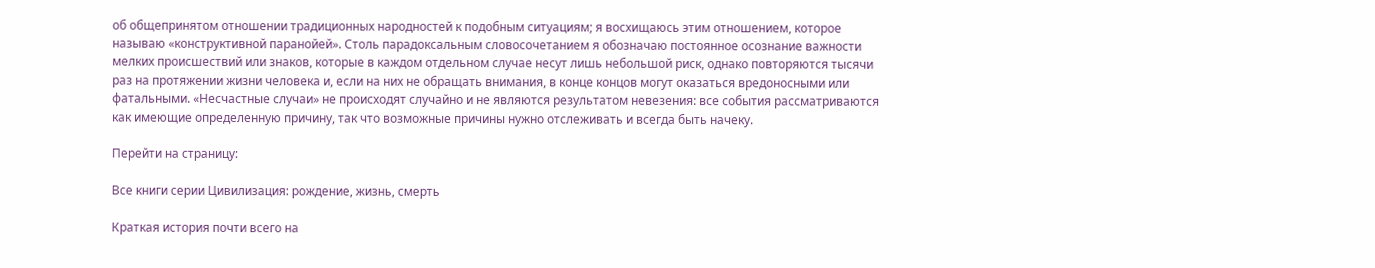об общепринятом отношении традиционных народностей к подобным ситуациям; я восхищаюсь этим отношением, которое называю «конструктивной паранойей». Столь парадоксальным словосочетанием я обозначаю постоянное осознание важности мелких происшествий или знаков, которые в каждом отдельном случае несут лишь небольшой риск, однако повторяются тысячи раз на протяжении жизни человека и, если на них не обращать внимания, в конце концов могут оказаться вредоносными или фатальными. «Несчастные случаи» не происходят случайно и не являются результатом невезения: все события рассматриваются как имеющие определенную причину, так что возможные причины нужно отслеживать и всегда быть начеку.

Перейти на страницу:

Все книги серии Цивилизация: рождение, жизнь, смерть

Краткая история почти всего на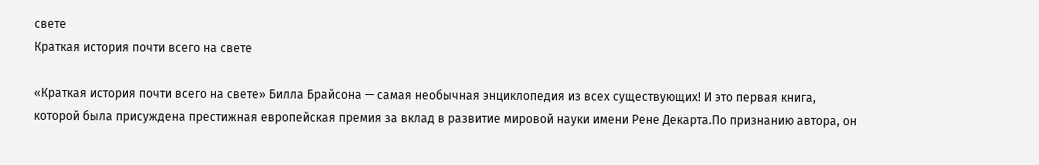свете
Краткая история почти всего на свете

«Краткая история почти всего на свете» Билла Брайсона — самая необычная энциклопедия из всех существующих! И это первая книга, которой была присуждена престижная европейская премия за вклад в развитие мировой науки имени Рене Декарта.По признанию автора, он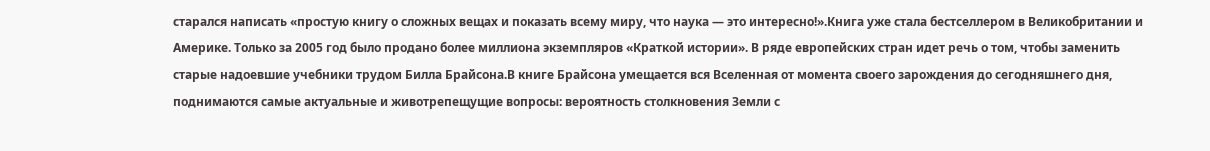старался написать «простую книгу о сложных вещах и показать всему миру, что наука — это интересно!».Книга уже стала бестселлером в Великобритании и Америке. Только за 2005 год было продано более миллиона экземпляров «Краткой истории». В ряде европейских стран идет речь о том, чтобы заменить старые надоевшие учебники трудом Билла Брайсона.В книге Брайсона умещается вся Вселенная от момента своего зарождения до сегодняшнего дня, поднимаются самые актуальные и животрепещущие вопросы: вероятность столкновения Земли с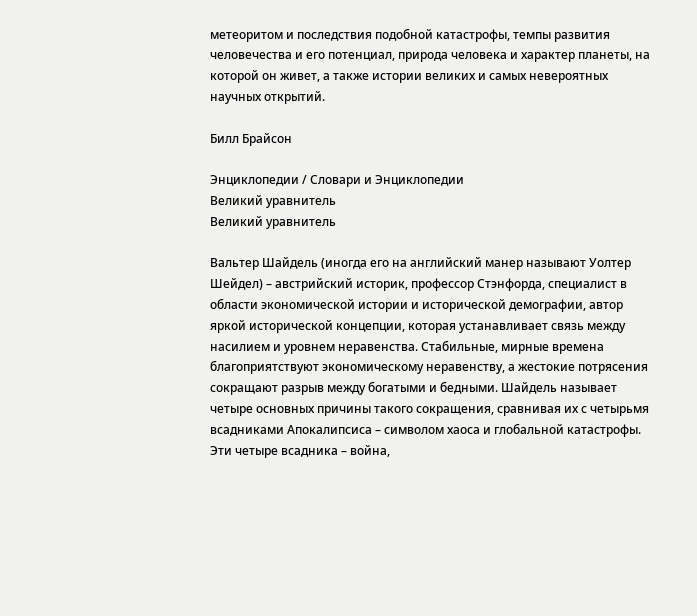метеоритом и последствия подобной катастрофы, темпы развития человечества и его потенциал, природа человека и характер планеты, на которой он живет, а также истории великих и самых невероятных научных открытий.

Билл Брайсон

Энциклопедии / Словари и Энциклопедии
Великий уравнитель
Великий уравнитель

Вальтер Шайдель (иногда его на английский манер называют Уолтер Шейдел) – австрийский историк, профессор Стэнфорда, специалист в области экономической истории и исторической демографии, автор яркой исторической концепции, которая устанавливает связь между насилием и уровнем неравенства. Стабильные, мирные времена благоприятствуют экономическому неравенству, а жестокие потрясения сокращают разрыв между богатыми и бедными. Шайдель называет четыре основных причины такого сокращения, сравнивая их с четырьмя всадниками Апокалипсиса – символом хаоса и глобальной катастрофы. Эти четыре всадника – война,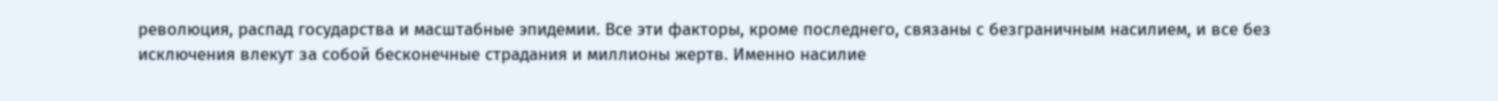революция, распад государства и масштабные эпидемии. Все эти факторы, кроме последнего, связаны с безграничным насилием, и все без исключения влекут за собой бесконечные страдания и миллионы жертв. Именно насилие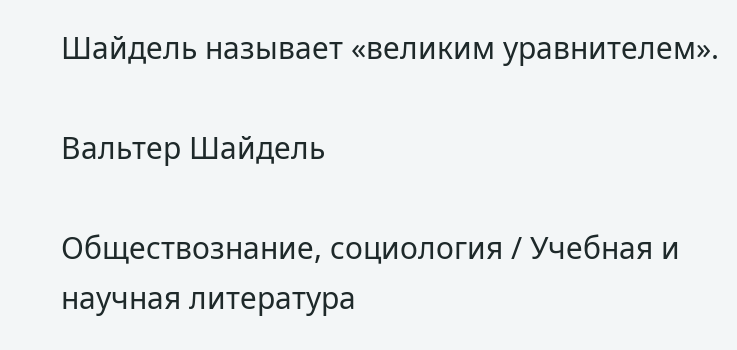Шайдель называет «великим уравнителем».

Вальтер Шайдель

Обществознание, социология / Учебная и научная литература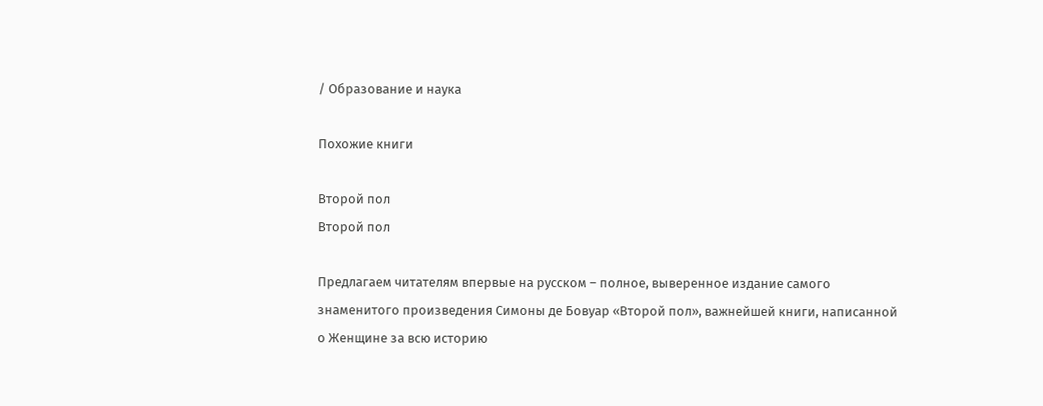/ Образование и наука

Похожие книги

Второй пол
Второй пол

Предлагаем читателям впервые на русском – полное, выверенное издание самого знаменитого произведения Симоны де Бовуар «Второй пол», важнейшей книги, написанной о Женщине за всю историю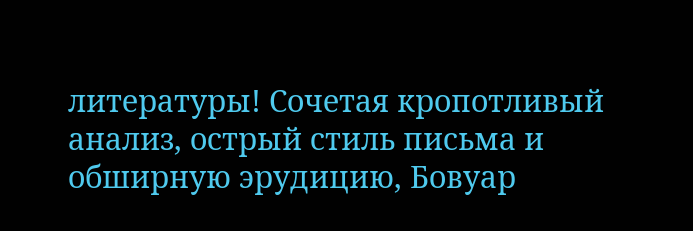литературы! Сочетая кропотливый анализ, острый стиль письма и обширную эрудицию, Бовуар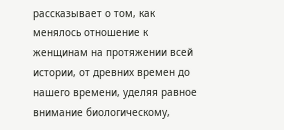рассказывает о том, как менялось отношение к женщинам на протяжении всей истории, от древних времен до нашего времени, уделяя равное внимание биологическому,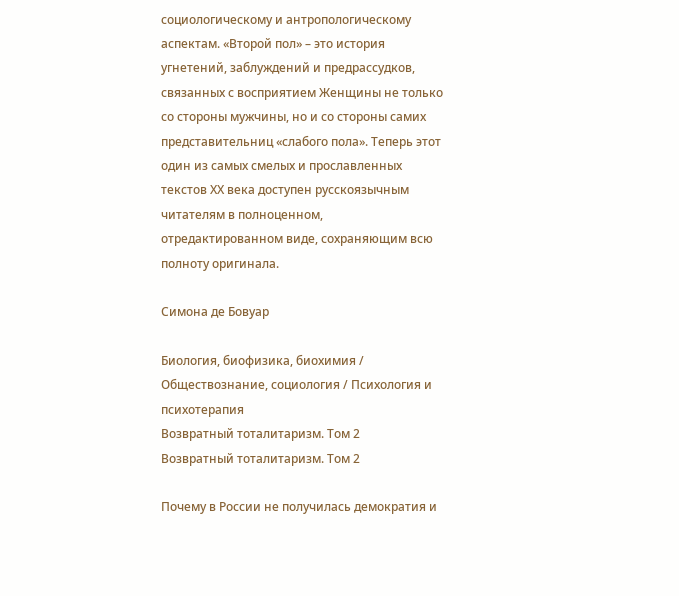социологическому и антропологическому аспектам. «Второй пол» – это история угнетений, заблуждений и предрассудков, связанных с восприятием Женщины не только со стороны мужчины, но и со стороны самих представительниц «слабого пола». Теперь этот один из самых смелых и прославленных текстов ХХ века доступен русскоязычным читателям в полноценном, отредактированном виде, сохраняющим всю полноту оригинала.

Симона де Бовуар

Биология, биофизика, биохимия / Обществознание, социология / Психология и психотерапия
Возвратный тоталитаризм. Том 2
Возвратный тоталитаризм. Том 2

Почему в России не получилась демократия и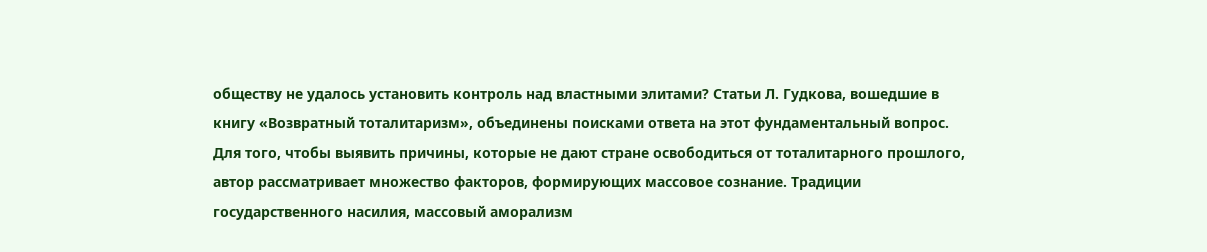обществу не удалось установить контроль над властными элитами? Статьи Л. Гудкова, вошедшие в книгу «Возвратный тоталитаризм», объединены поисками ответа на этот фундаментальный вопрос. Для того, чтобы выявить причины, которые не дают стране освободиться от тоталитарного прошлого, автор рассматривает множество факторов, формирующих массовое сознание. Традиции государственного насилия, массовый аморализм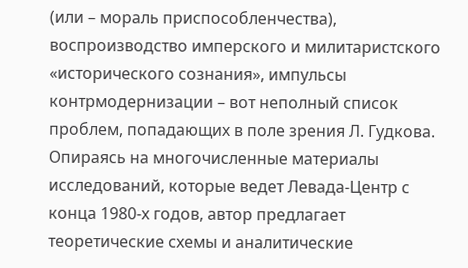(или – мораль приспособленчества), воспроизводство имперского и милитаристского «исторического сознания», импульсы контрмодернизации – вот неполный список проблем, попадающих в поле зрения Л. Гудкова. Опираясь на многочисленные материалы исследований, которые ведет Левада-Центр с конца 1980-х годов, автор предлагает теоретические схемы и аналитические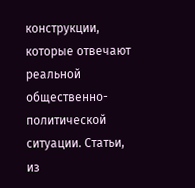конструкции, которые отвечают реальной общественно-политической ситуации. Статьи, из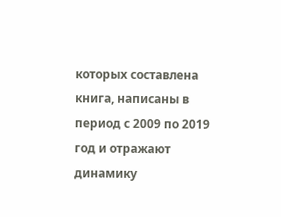которых составлена книга, написаны в период с 2009 по 2019 год и отражают динамику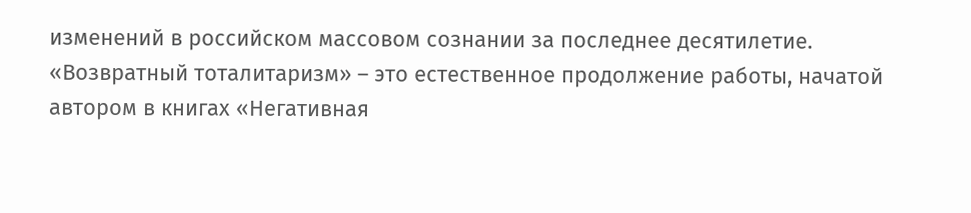изменений в российском массовом сознании за последнее десятилетие. «Возвратный тоталитаризм» – это естественное продолжение работы, начатой автором в книгах «Негативная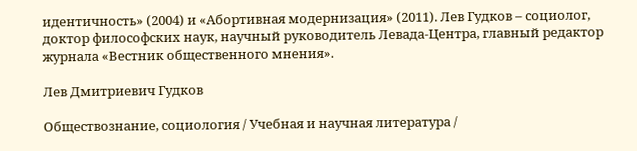идентичность» (2004) и «Абортивная модернизация» (2011). Лев Гудков – социолог, доктор философских наук, научный руководитель Левада-Центра, главный редактор журнала «Вестник общественного мнения».

Лев Дмитриевич Гудков

Обществознание, социология / Учебная и научная литература /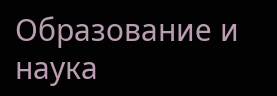Образование и наука